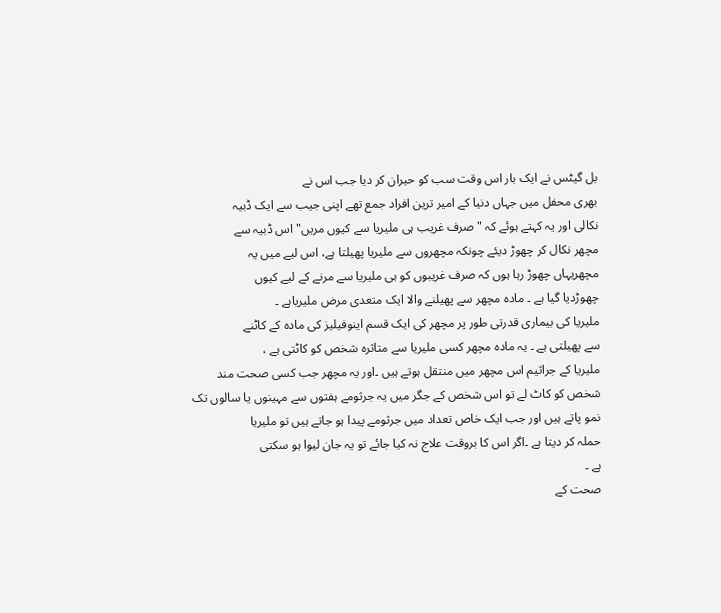بل گیٹس نے ایک بار اس وقت سب کو حیران کر دیا جب اس نے
بھری محفل میں جہاں دنیا کے امیر ترین افراد جمع تھے اپنی جیب سے ایک ڈبیہ
نکالی اور یہ کہتے ہوئے کہ " صرف غریب ہی ملیریا سے کیوں مریں" اس ڈبیہ سے
مچھر نکال کر چھوڑ دیئے چونکہ مچھروں سے ملیریا پھیلتا ہے، اس لیے میں یہ
مچھریہاں چھوڑ رہا ہوں کہ صرف غریبوں کو ہی ملیریا سے مرنے کے لیے کیوں
چھوڑدیا گیا ہے ۔ مادہ مچھر سے پھیلنے والا ایک متعدی مرض ملیریاہے ۔
ملیریا کی بیماری قدرتی طور پر مچھر کی ایک قسم اینوفیلیز کی مادہ کے کاٹنے
سے پھیلتی ہے ۔ یہ مادہ مچھر کسی ملیریا سے متاثرہ شخص کو کاٹتی ہے ،
ملیریا کے جراثیم اس مچھر میں منتقل ہوتے ہیں ۔اور یہ مچھر جب کسی صحت مند
شخص کو کاٹ لے تو اس شخص کے جگر میں یہ جرثومے ہفتوں سے مہینوں یا سالوں تک
نمو پاتے ہیں اور جب ایک خاص تعداد میں جرثومے پیدا ہو جاتے ہیں تو ملیریا
حملہ کر دیتا ہے ۔اگر اس کا بروقت علاج نہ کیا جائے تو یہ جان لیوا ہو سکتی
ہے ۔
صحت کے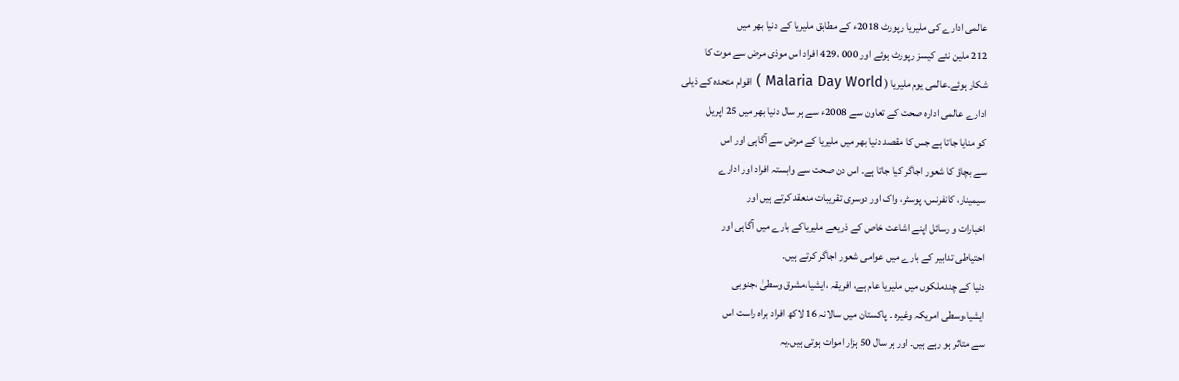عالمی ادارے کی ملیریا رپورٹ 2018ء کے مطابق ملیریا کے دنیا بھر میں
212 ملین نئے کیسز رپورٹ ہوئے اور 000 ،429 افراد اس موذی مرض سے موت کا
شکار ہوئے۔عالمی یوم ملیریا ( Malaria Day World ) اقوام متحدہ کے ذیلی
ادارے عالمی ادارہ صحت کے تعاون سے 2008ء سے ہر سال دنیا بھر میں 25 اپریل
کو منایا جاتا ہے جس کا مقصد دنیا بھر میں ملیریا کے مرض سے آگاہی اور اس
سے بچاؤ کا شعور اجاگر کیا جاتا ہے۔ اس دن صحت سے وابستہ افراد اور ادارے
سیمینار، کانفرنس، پوسٹر، واک اور دوسری تقریبات منعقد کرتے ہیں اور
اخبارات و رسائل اپنے اشاعت خاص کے ذریعے ملیریاکے بارے میں آگاہی اور
احتیاطی تدابیر کے بارے میں عوامی شعور اجاگر کرتے ہیں۔
دنیا کے چندملکوں میں ملیریا عام ہے، افریقہ ،ایشیا،مشرق وسطیٰ ،جنوبی
ایشیا،وسطی امریکہ وغیرہ ۔ پاکستان میں سالانہ 16 لاکھ افراد براہ راست اس
سے متاثر ہو رہے ہیں۔ اور ہر سال 50 ہزار اموات ہوتی ہیں۔یہ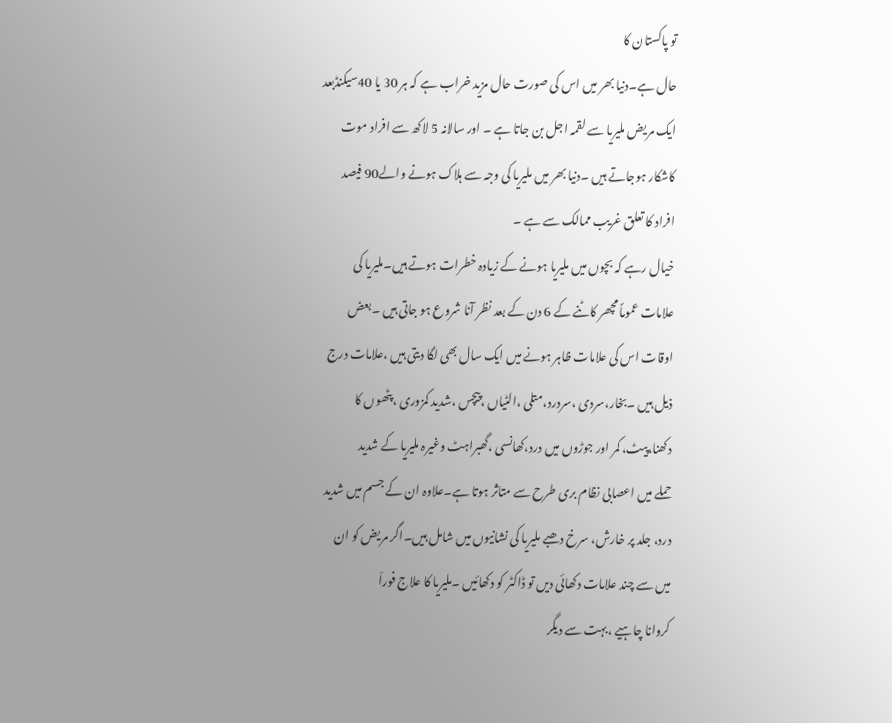تو پاکستان کا
حال ہے۔دنیا بھر میں اس کی صورت حال مزید خراب ہے کہ ہر 30 یا 40سیکنڈبعد
ایک مریض ملیریا سے لقمہ اجل بن جاتا ہے ۔ اور سالانہ 5 لاکھ سے افراد موت
کاشکار ہوجاتے ہیں ۔دنیا بھر میں ملیریا کی وجہ سے ہلاک ہونے والے90 فیصد
افراد کا تعلق غریب ممالک سے ہے ۔
خیال رہے کہ بچوں میں ملیریا ہونے کے زیادہ خطرات ہوتے ہیں۔ملیریا کی
علامات عموماً مچھر کاٹنے کے 6 دن کے بعد نظر آنا شروع ہو جاتی ہیں ۔بعض
اوقات اس کی علامات ظاہر ہونے میں ایک سال بھی لگا دیتی ہیں ،علامات درج
ذیل ہیں ۔بخار،سردی ،سردرد،متلی ،الٹیاں ،پیچس ،شدید کمزوری ،پٹھوں کا
دکھنا،پیٹ، کمر اور جوڑوں میں درد،کھانسی ،گھبراہٹ وغیرہ ملیریا کے شدید
حملے میں اعصابی نظام بری طرح سے متاثر ہوتا ہے۔علاوہ ان کے جسم میں شدید
درد، جلد پر خارش، سرخ دھبے ملیریا کی نشانیوں میں شامل ہیں۔اگر مریض کو ان
میں سے چند علامات دکھائی دیں تو ڈاکٹر کو دکھائیں ۔ملیریا کا علاج فوراَ
کروانا چاہیے ،بہت سے دیگر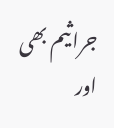جراثیم بھی اور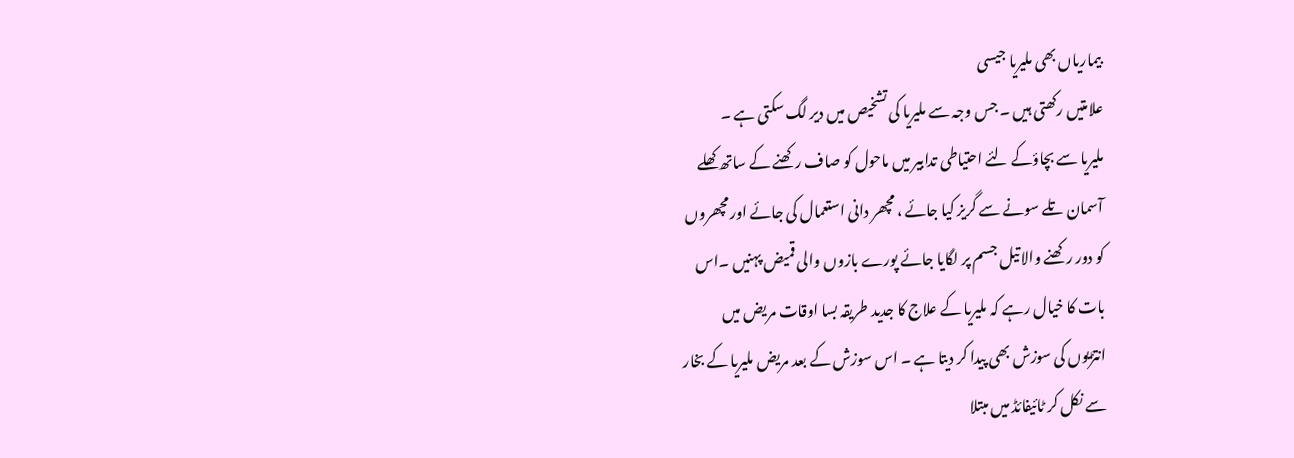بیماریاں بھی ملیریا جیسی
علامتیں رکھتی ہیں ۔ جس وجہ سے ملیریا کی تشخیص میں دیر لگ سکتی ہے ۔
ملیریا سے بچاؤکے لئے احتیاطی تدابیر میں ماحول کو صاف رکھنے کے ساتھ کھلے
آسمان تلے سونے سے گریز کیا جائے ، مچھر دانی استعمال کی جائے اور مچھروں
کو دور رکھنے والا تیل جسم پر لگایا جائے پورے بازوں والی قمیض پہنیں ۔اس
بات کا خیال رہے کہ ملیریا کے علاج کا جدید طریقہ بسا اوقات مریض میں
انتڑیوں کی سوزش بھی پیدا کر دیتا ہے ۔ اس سوزش کے بعد مریض ملیریا کے بخار
سے نکل کر ٹائیفائڈ میں مبتلا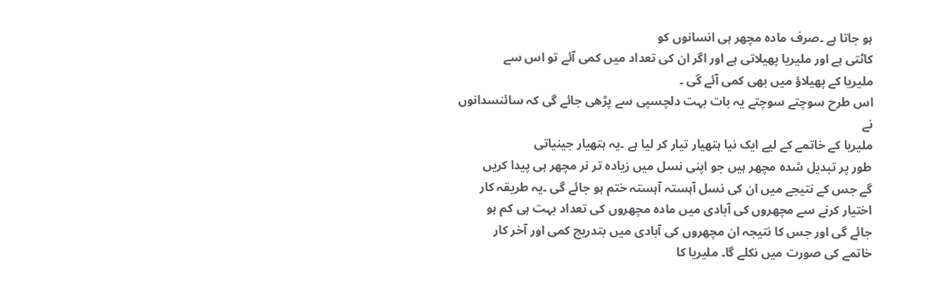ہو جاتا ہے ۔صرف مادہ مچھر ہی انسانوں کو
کاٹتی ہے اور ملیریا پھیلاتی ہے اور اگر ان کی تعداد میں کمی آئے تو اس سے
ملیریا کے پھیلاؤ میں بھی کمی آئے گی ۔
اس طرح سوچتے سوچتے یہ بات بہت دلچسپی سے پڑھی جائے گی کہ سائنسدانوں نے
ملیریا کے خاتمے کے لیے ایک نیا ہتھیار تیار کر لیا ہے ۔یہ ہتھیار جینیاتی
طور پر تبدیل شدہ مچھر ہیں جو اپنی نسل میں زیادہ تر نر مچھر ہی پیدا کریں
گے جس کے نتیجے میں ان کی نسل آہستہ آہستہ ختم ہو جائے گی ۔یہ طریقہ کار
اختیار کرنے سے مچھروں کی آبادی میں مادہ مچھروں کی تعداد بہت ہی کم ہو
جائے گی اور جس کا نتیجہ ان مچھروں کی آبادی میں بتدریج کمی اور آخر کار
خاتمے کی صورت میں نکلے گا۔ ملیریا کا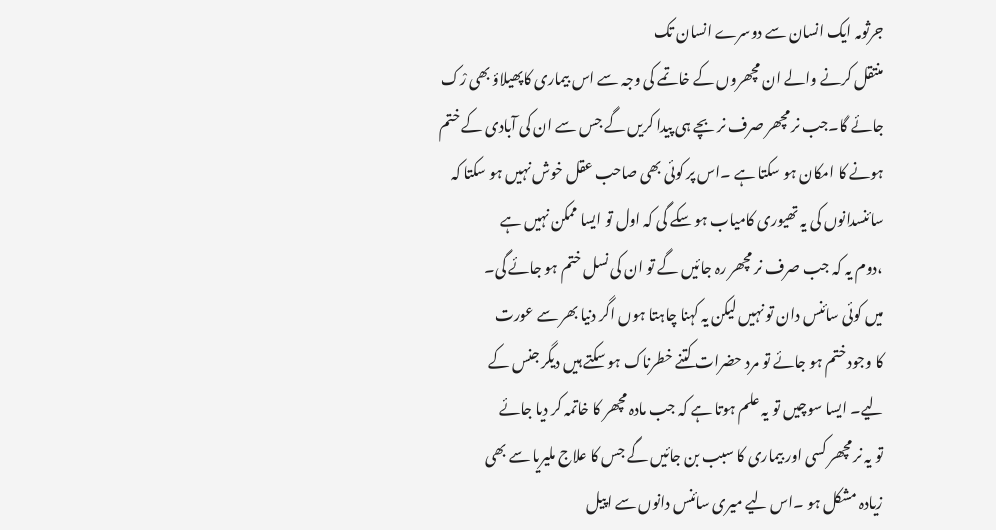جرثومہ ایک انسان سے دوسرے انسان تک
منتقل کرنے والے ان مچھروں کے خاتمے کی وجہ سے اس بیماری کاپھیلاؤ بھی رْک
جائے گا۔جب نر مچھر صرف نر بچے ہی پیدا کریں گے جس سے ان کی آبادی کے ختم
ہونے کا امکان ہو سکتا ہے ۔اس پر کوئی بھی صاحب عقل خوش نہیں ہو سکتا کہ
سائنسدانوں کی یہ تھیوری کامیاب ہو سکے گی کہ اول تو ایسا ممکن نہیں ہے
،دوم یہ کہ جب صرف نر مچھر رہ جائیں گے تو ان کی نسل ختم ہو جائے گی۔
میں کوئی سائنس دان تو نہیں لیکن یہ کہنا چاہتا ہوں اگر دنیا بھر سے عورت
کا وجود ختم ہو جائے تو مرد حضرات کتنے خطرناک ہو سکتے ہیں دیگر جنس کے
لیے۔ ایسا سوچیں تو یہ علم ہوتا ہے کہ جب مادہ مچھر کا خاتمہ کر دیا جائے
تو یہ نر مچھر کسی اور بیماری کا سبب بن جائیں گے جس کا علاج ملیریا سے بھی
زیادہ مشکل ہو ۔اس لیے میری سائنس دانوں سے اپیل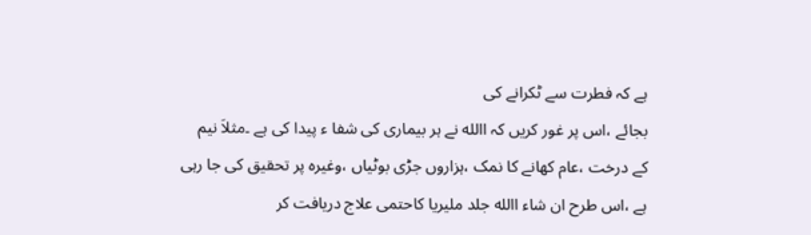ہے کہ فطرت سے ٹکرانے کی
بجائے ،اس پر غور کریں کہ االله نے ہر بیماری کی شفا ء پیدا کی ہے ۔مثلاَ نیم
کے درخت ،عام کھانے کا نمک ،ہزاروں جڑی بوٹیاں ،وغیرہ پر تحقیق کی جا رہی
ہے ،اس طرح ان شاء االله جلد ملیریا کاحتمی علاج دریافت کر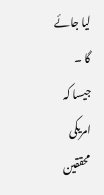لیا جائے گا ۔
جیسا کہ امریکی محققین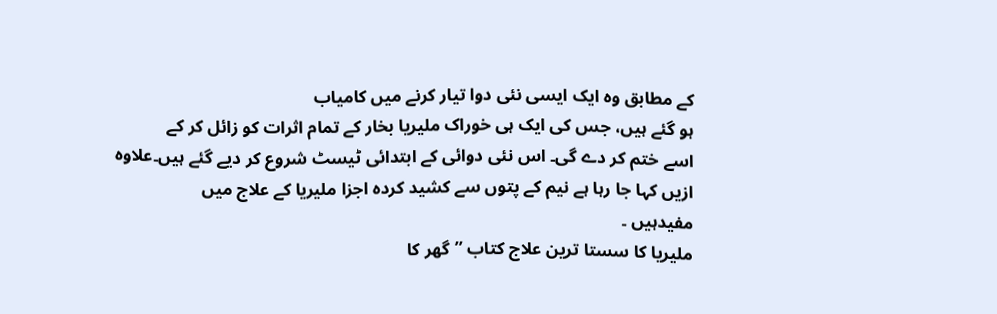کے مطابق وہ ایک ایسی نئی دوا تیار کرنے میں کامیاب
ہو گئے ہیں، جس کی ایک ہی خوراک ملیریا بخار کے تمام اثرات کو زائل کر کے
اسے ختم کر دے گی۔ اس نئی دوائی کے ابتدائی ٹیسٹ شروع کر دیے گئے ہیں۔علاوہ
ازیں کہا جا رہا ہے نیم کے پتوں سے کشید کردہ اجزا ملیریا کے علاج میں
مفیدہیں ۔
ملیریا کا سستا ترین علاج کتاب ’’گھر کا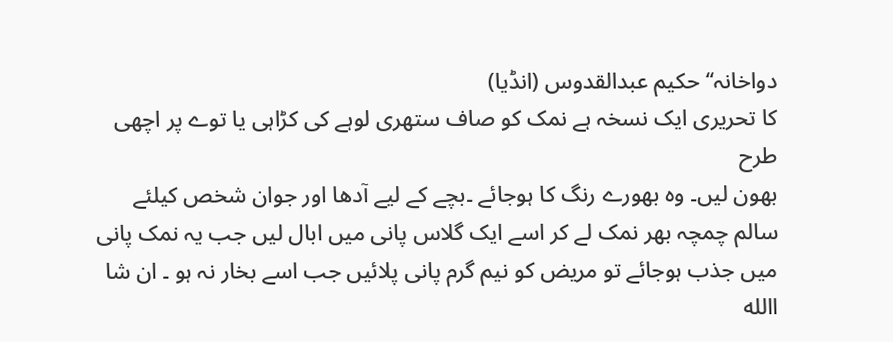دواخانہ‘‘ حکیم عبدالقدوس (انڈیا)
کا تحریری ایک نسخہ ہے نمک کو صاف ستھری لوہے کی کڑاہی یا توے پر اچھی طرح
بھون لیں۔ وہ بھورے رنگ کا ہوجائے ۔بچے کے لیے آدھا اور جوان شخص کیلئے
سالم چمچہ بھر نمک لے کر اسے ایک گلاس پانی میں ابال لیں جب یہ نمک پانی
میں جذب ہوجائے تو مریض کو نیم گرم پانی پلائیں جب اسے بخار نہ ہو ۔ ان شا
االله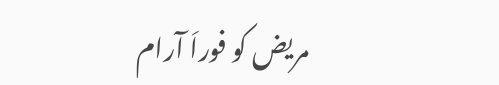مریض کو فوراَ آرام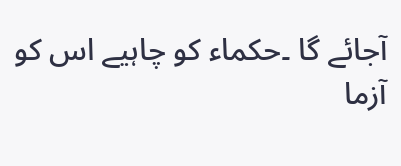آجائے گا ۔حکماء کو چاہیے اس کو آزما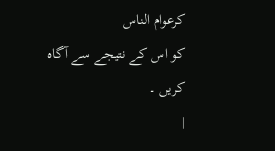کرعوام الناس
کو اس کے نتیجے سے آگاہ کریں ۔
|